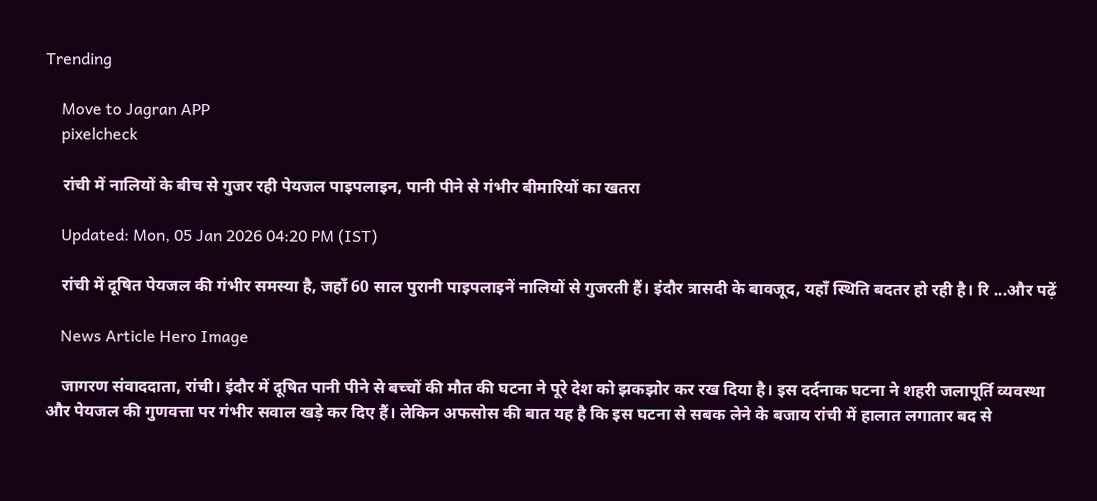Trending

    Move to Jagran APP
    pixelcheck

    रांची में नालियों के बीच से गुजर रही पेयजल पाइपलाइन, पानी पीने से गंभीर बीमारियों का खतरा

    Updated: Mon, 05 Jan 2026 04:20 PM (IST)

    रांची में दूषित पेयजल की गंभीर समस्या है, जहाँ 60 साल पुरानी पाइपलाइनें नालियों से गुजरती हैं। इंदौर त्रासदी के बावजूद, यहाँ स्थिति बदतर हो रही है। रि ...और पढ़ें

    News Article Hero Image

    जागरण संवाददाता, रांची। इंदौर में दूषित पानी पीने से बच्चों की मौत की घटना ने पूरे देश को झकझोर कर रख दिया है। इस दर्दनाक घटना ने शहरी जलापूर्ति व्यवस्था और पेयजल की गुणवत्ता पर गंभीर सवाल खड़े कर दिए हैं। लेकिन अफसोस की बात यह है कि इस घटना से सबक लेने के बजाय रांची में हालात लगातार बद से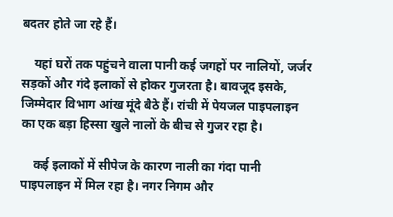बदतर होते जा रहे हैं।

    यहां घरों तक पहुंचने वाला पानी कई जगहों पर नालियों, जर्जर सड़कों और गंदे इलाकों से होकर गुजरता है। बावजूद इसके, जिम्मेदार विभाग आंख मूंदे बैठे हैं। रांची में पेयजल पाइपलाइन का एक बड़ा हिस्सा खुले नालों के बीच से गुजर रहा है।

    कई इलाकों में सीपेज के कारण नाली का गंदा पानी पाइपलाइन में मिल रहा है। नगर निगम और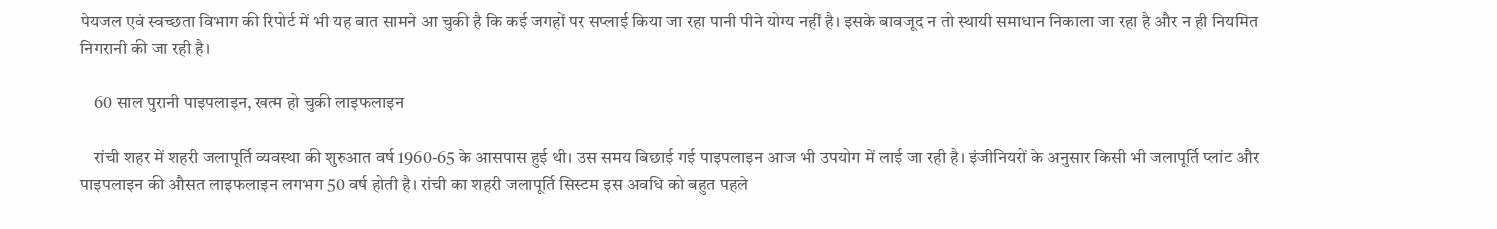पेयजल एवं स्वच्छता विभाग की रिपोर्ट में भी यह बात सामने आ चुकी है कि कई जगहों पर सप्लाई किया जा रहा पानी पीने योग्य नहीं है। इसके बावजूद न तो स्थायी समाधान निकाला जा रहा है और न ही नियमित निगरानी की जा रही है।

    60 साल पुरानी पाइपलाइन, खत्म हो चुकी लाइफलाइन

    रांची शहर में शहरी जलापूर्ति व्यवस्था की शुरुआत वर्ष 1960-65 के आसपास हुई थी। उस समय बिछाई गई पाइपलाइन आज भी उपयोग में लाई जा रही है। इंजीनियरों के अनुसार किसी भी जलापूर्ति प्लांट और पाइपलाइन की औसत लाइफलाइन लगभग 50 वर्ष होती है। रांची का शहरी जलापूर्ति सिस्टम इस अवधि को बहुत पहले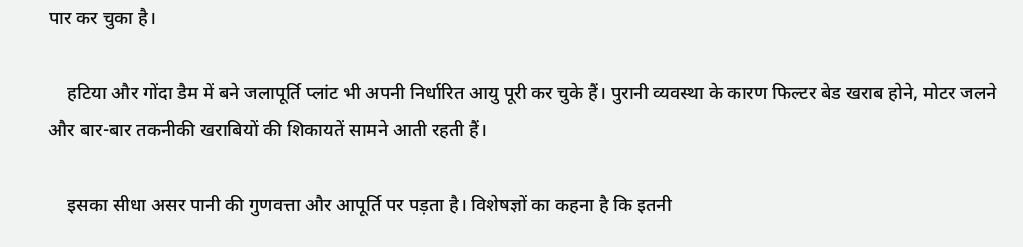पार कर चुका है।

    हटिया और गोंदा डैम में बने जलापूर्ति प्लांट भी अपनी निर्धारित आयु पूरी कर चुके हैं। पुरानी व्यवस्था के कारण फिल्टर बेड खराब होने, मोटर जलने और बार-बार तकनीकी खराबियों की शिकायतें सामने आती रहती हैं।

    इसका सीधा असर पानी की गुणवत्ता और आपूर्ति पर पड़ता है। विशेषज्ञों का कहना है कि इतनी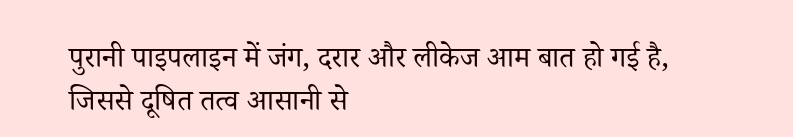पुरानी पाइपलाइन में जंग, दरार और लीकेज आम बात हो गई है, जिससे दूषित तत्व आसानी से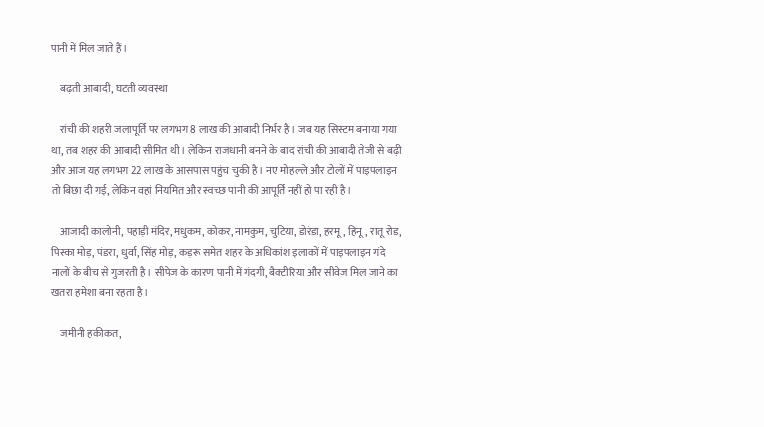पानी में मिल जाते हैं।

    बढ़ती आबादी, घटती व्यवस्था

    रांची की शहरी जलापूर्ति पर लगभग 8 लाख की आबादी निर्भर है। जब यह सिस्टम बनाया गया था, तब शहर की आबादी सीमित थी। लेकिन राजधानी बनने के बाद रांची की आबादी तेजी से बढ़ी और आज यह लगभग 22 लाख के आसपास पहुंच चुकी है। नए मोहल्ले और टोलों में पाइपलाइन तो बिछा दी गई, लेकिन वहां नियमित और स्वच्छ पानी की आपूर्ति नहीं हो पा रही है।

    आजादी कालोनी, पहाड़ी मंदिर, मधुकम, कोकर, नामकुम, चुटिया, डोरंडा, हरमू, हिनू, रातू रोड, पिस्का मोड़, पंडरा, धुर्वा, सिंह मोड़, कड़रू समेत शहर के अधिकांश इलाकों में पाइपलाइन गंदे नालों के बीच से गुजरती है। सीपेज के कारण पानी में गंदगी, बैक्टीरिया और सीवेज मिल जाने का खतरा हमेशा बना रहता है।

    जमीनी हकीकत,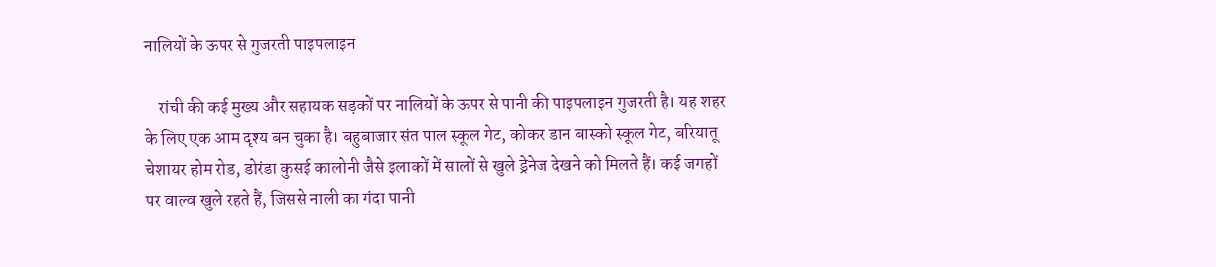नालियों के ऊपर से गुजरती पाइपलाइन

    रांची की कई मुख्य और सहायक सड़कों पर नालियों के ऊपर से पानी की पाइपलाइन गुजरती है। यह शहर के लिए एक आम दृश्य बन चुका है। बहुबाजार संत पाल स्कूल गेट, कोकर डान बास्को स्कूल गेट, बरियातू चेशायर होम रोड, डोरंडा कुसई कालोनी जैसे इलाकों में सालों से खुले ड्रेनेज देखने को मिलते हैं। कई जगहों पर वाल्व खुले रहते हैं, जिससे नाली का गंदा पानी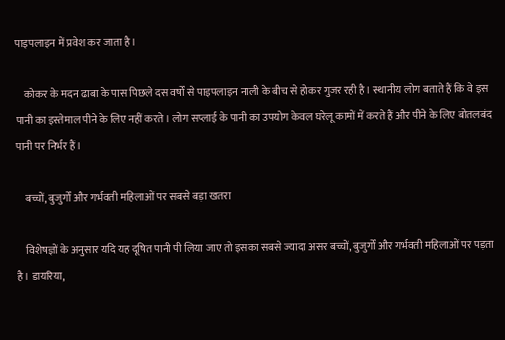पाइपलाइन में प्रवेश कर जाता है।

    कोकर के मदन ढाबा के पास पिछले दस वर्षों से पाइपलाइन नाली के बीच से होकर गुजर रही है। स्थानीय लोग बताते हैं कि वे इस पानी का इस्तेमाल पीने के लिए नहीं करते। लोग सप्लाई के पानी का उपयोग केवल घरेलू कामों में करते हैं और पीने के लिए बोतलबंद पानी पर निर्भर हैं।

    बच्चों, बुजुर्गों और गर्भवती महिलाओं पर सबसे बड़ा खतरा

    विशेषज्ञों के अनुसार यदि यह दूषित पानी पी लिया जाए तो इसका सबसे ज्यादा असर बच्चों, बुजुर्गों और गर्भवती महिलाओं पर पड़ता है। डायरिया,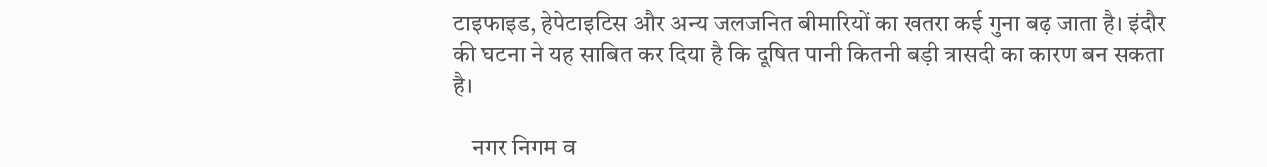टाइफाइड, हेपेटाइटिस और अन्य जलजनित बीमारियों का खतरा कई गुना बढ़ जाता है। इंदौर की घटना ने यह साबित कर दिया है कि दूषित पानी कितनी बड़ी त्रासदी का कारण बन सकता है।

    नगर निगम व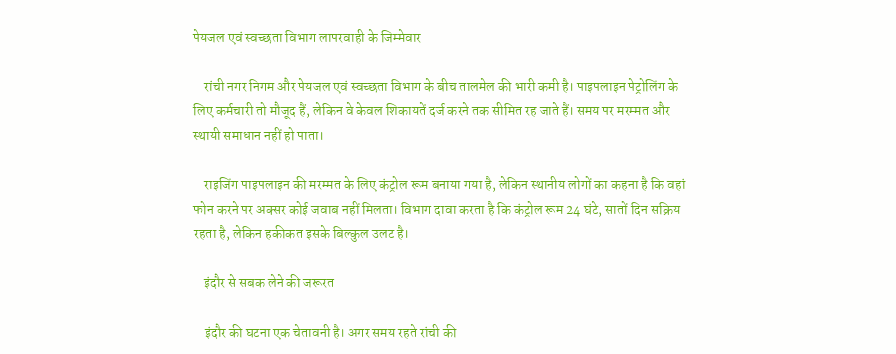पेयजल एवं स्वच्छता विभाग लापरवाही के जिम्मेवार

    रांची नगर निगम और पेयजल एवं स्वच्छता विभाग के बीच तालमेल की भारी कमी है। पाइपलाइन पेट्रोलिंग के लिए कर्मचारी तो मौजूद हैं, लेकिन वे केवल शिकायतें दर्ज करने तक सीमित रह जाते हैं। समय पर मरम्मत और स्थायी समाधान नहीं हो पाता।

    राइजिंग पाइपलाइन की मरम्मत के लिए कंट्रोल रूम बनाया गया है, लेकिन स्थानीय लोगों का कहना है कि वहां फोन करने पर अक्सर कोई जवाब नहीं मिलता। विभाग दावा करता है कि कंट्रोल रूम 24 घंटे, सातों दिन सक्रिय रहता है, लेकिन हकीकत इसके बिल्कुल उलट है।

    इंदौर से सबक लेने की जरूरत

    इंदौर की घटना एक चेतावनी है। अगर समय रहते रांची की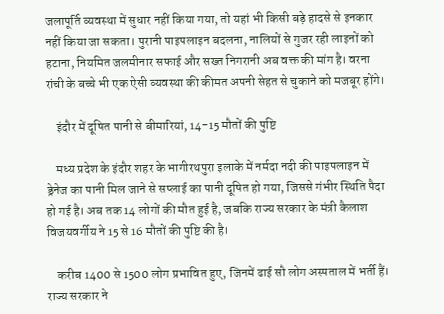जलापूर्ति व्यवस्था में सुधार नहीं किया गया, तो यहां भी किसी बड़े हादसे से इनकार नहीं किया जा सकता। पुरानी पाइपलाइन बदलना, नालियों से गुजर रही लाइनों को हटाना, नियमित जलमीनार सफाई और सख्त निगरानी अब वक्त की मांग है। वरना रांची के बच्चे भी एक ऐसी व्यवस्था की कीमत अपनी सेहत से चुकाने को मजबूर होंगे।

    इंदौर में दूषित पानी से बीमारियां, 14-15 मौतों की पुष्टि

    मध्य प्रदेश के इंदौर शहर के भागीरथपुरा इलाके में नर्मदा नदी की पाइपलाइन में ड्रेनेज का पानी मिल जाने से सप्लाई का पानी दूषित हो गया, जिससे गंभीर स्थिति पैदा हो गई है। अब तक 14 लोगों की मौत हुई है, जबकि राज्य सरकार के मंत्री कैलाश विजयवर्गीय ने 15 से 16 मौतों की पुष्टि की है।

    करीब 1400 से 1500 लोग प्रभावित हुए, जिनमें ढाई सौ लोग अस्पताल में भर्ती हैं। राज्य सरकार ने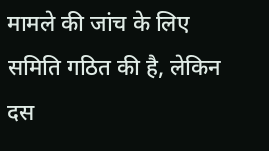मामले की जांच के लिए समिति गठित की है, लेकिन दस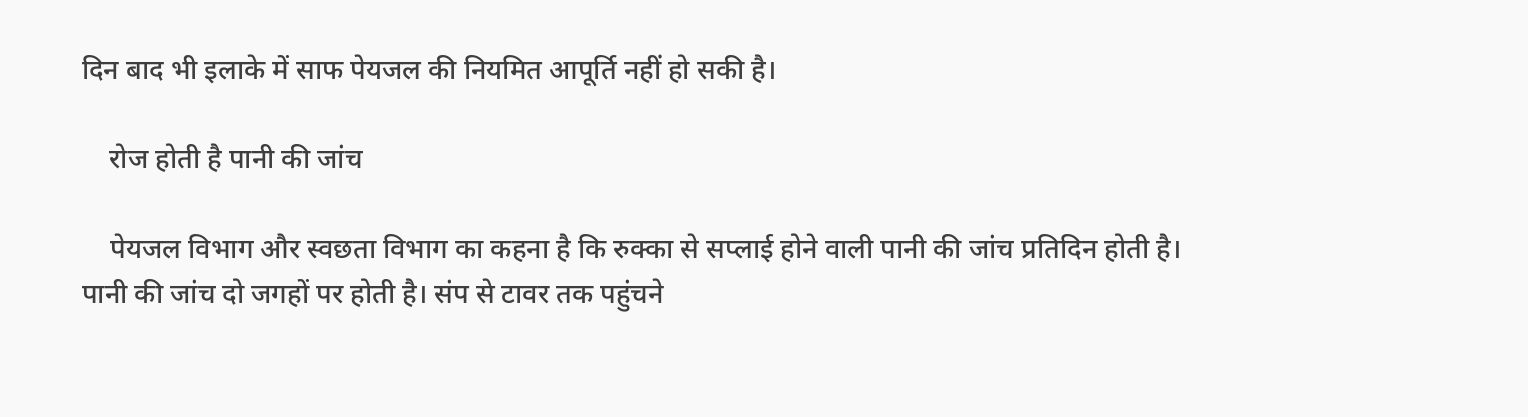दिन बाद भी इलाके में साफ पेयजल की नियमित आपूर्ति नहीं हो सकी है।

    रोज होती है पानी की जांच

    पेयजल विभाग और स्वछता विभाग का कहना है कि रुक्का से सप्लाई होने वाली पानी की जांच प्रतिदिन होती है। पानी की जांच दो जगहों पर होती है। संप से टावर तक पहुंचने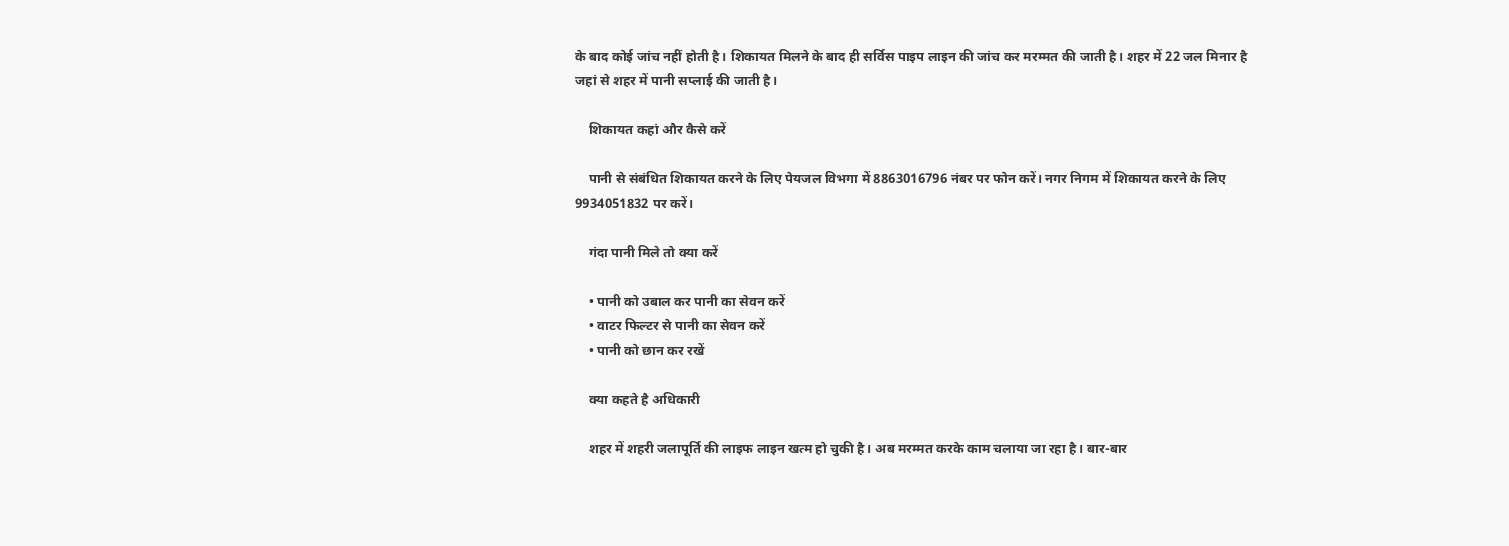के बाद कोई जांच नहीं होती है। शिकायत मिलने के बाद ही सर्विस पाइप लाइन की जांच कर मरम्मत की जाती है। शहर में 22 जल मिनार है जहां से शहर में पानी सप्लाई की जाती है।

    शिकायत कहां और कैसे करें

    पानी से संबंधित शिकायत करने के लिए पेयजल विभगा में 8863016796 नंबर पर फोन करें। नगर निगम में शिकायत करने के लिए 9934051832 पर करें।

    गंदा पानी मिले तो क्या करें

    • पानी को उबाल कर पानी का सेवन करें
    • वाटर फिल्टर से पानी का सेवन करें
    • पानी को छान कर रखें

    क्या कहते है अधिकारी

    शहर में शहरी जलापूर्ति की लाइफ लाइन खत्म हो चुकी है। अब मरम्मत करके काम चलाया जा रहा है। बार-बार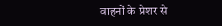वाहनों के प्रेशर से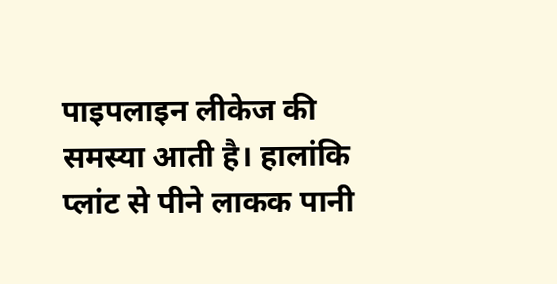पाइपलाइन लीकेज की समस्या आती है। हालांकि प्लांट से पीने लाकक पानी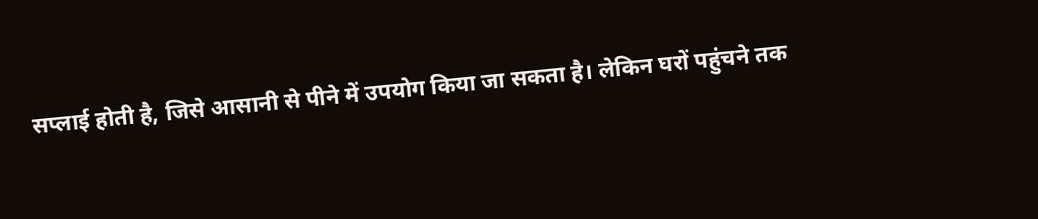सप्लाई होती है, जिसे आसानी से पीने में उपयोग किया जा सकता है। लेकिन घरों पहुंचने तक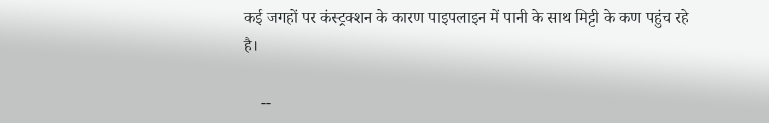कई जगहों पर कंस्ट्रक्शन के कारण पाइपलाइन में पानी के साथ मिट्टी के कण पहुंच रहे है।

    --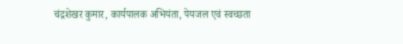चंद्रशेखर कुमार, कार्यपालक अभियंता, पेयजल एवं स्वच्छता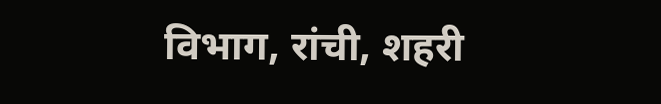विभाग, रांची, शहरी